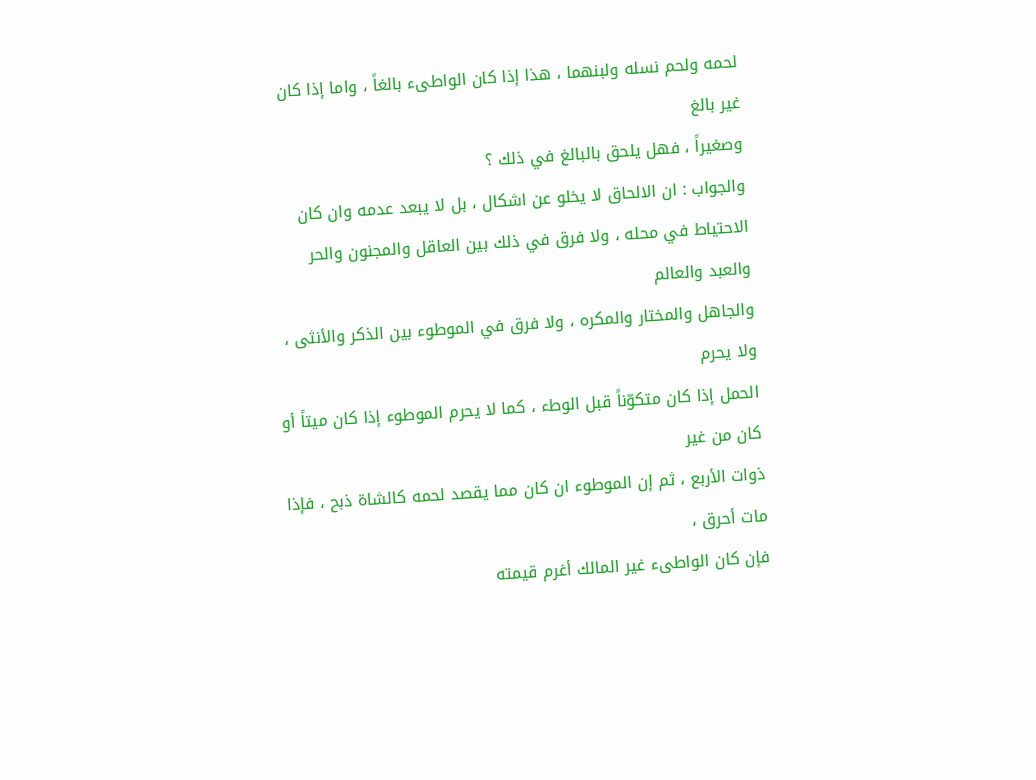لحمه ولحم نسله ولبنهما ، هذا إذا كان الواطىء بالغاً ، واما إذا كان غير بالغ
وصغيراً ، فهل يلحق بالبالغ في ذلك ؟
والجواب : ان الالحاق لا يخلو عن اشكال ، بل لا يبعد عدمه وان كان
الاحتياط في محله ، ولا فرق في ذلك بين العاقل والمجنون والحر والعبد والعالم
والجاهل والمختار والمكره ، ولا فرق في الموطوء بين الذكر والأنثى ، ولا يحرم
الحمل إذا كان متكوّناً قبل الوطء ، كما لا يحرم الموطوء إذا كان ميتاً أو كان من غير
ذوات الأربع ، ثم إن الموطوء ان كان مما يقصد لحمه كالشاة ذبح ، فإذا مات أحرق ،
فإن كان الواطىء غير المالك أغرم قيمته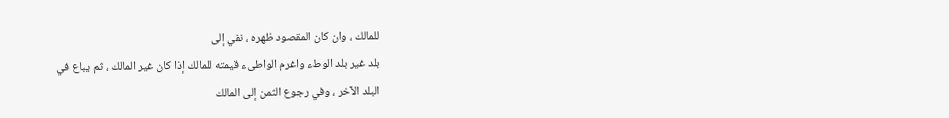للمالك ، وان كان المقصود ظهره ، نفي إلى
بلد غير بلد الوطء واغرم الواطىء قيمته للمالك إذا كان غير المالك ، ثم يباع في
البلد الآخر ، وفي رجوع الثمن إلى المالك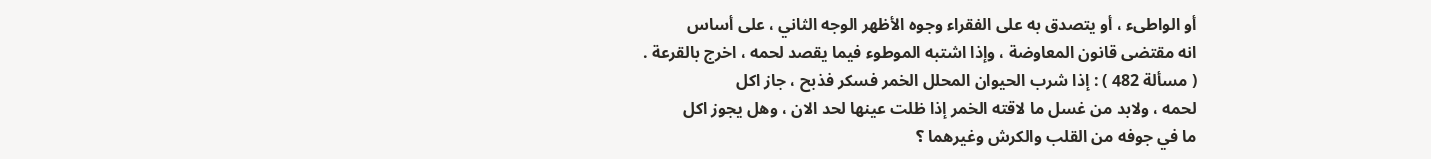أو الواطىء ، أو يتصدق به على الفقراء وجوه الأظهر الوجه الثاني ، على أساس
انه مقتضى قانون المعاوضة ، وإذا اشتبه الموطوء فيما يقصد لحمه ، اخرج بالقرعة .
( مسألة 482 ) : إذا شرب الحيوان المحلل الخمر فسكر فذبح ، جاز اكل
لحمه ، ولابد من غسل ما لاقته الخمر إذا ظلت عينها لحد الان ، وهل يجوز اكل
ما في جوفه من القلب والكرش وغيرهما ؟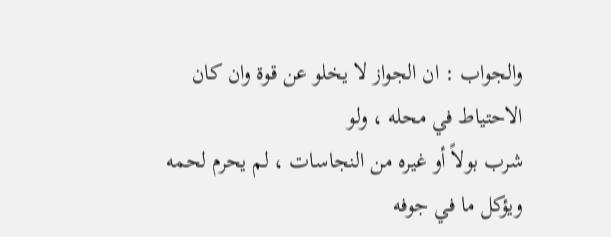والجواب : ان الجواز لا يخلو عن قوة وان كان الاحتياط في محله ، ولو
شرب بولاً أو غيره من النجاسات ، لم يحرم لحمه ويؤكل ما في جوفه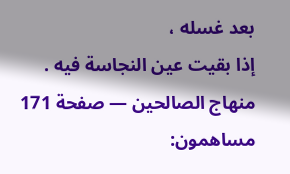بعد غسله ،
إذا بقيت عين النجاسة فيه .
منهاج الصالحين — صفحة 171
مساهمون: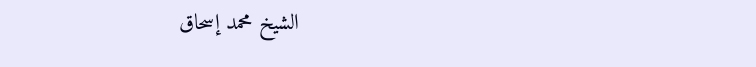الشيخ محمد إسحاق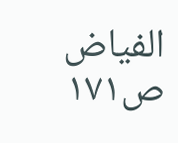الفياض
ص١٧١